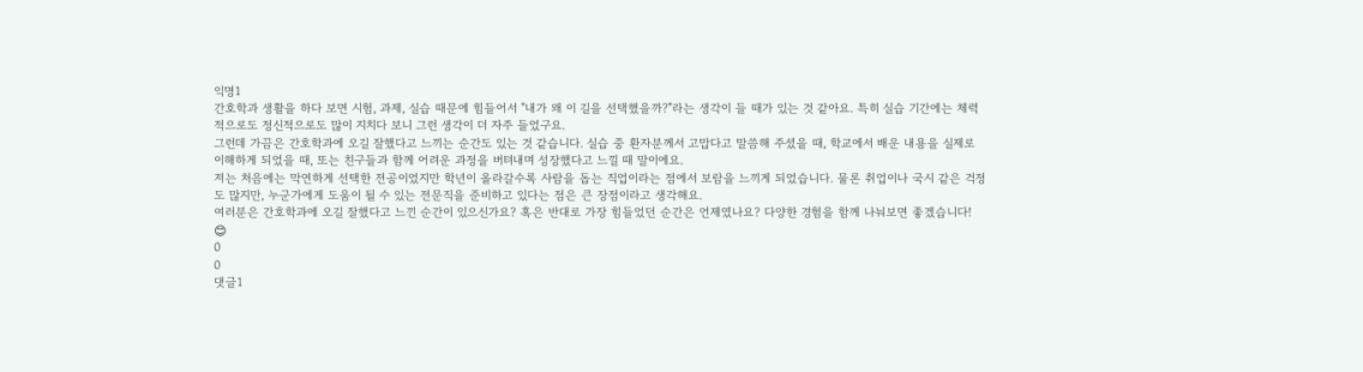익명1
간호학과 생활을 하다 보면 시험, 과제, 실습 때문에 힘들어서 "내가 왜 이 길을 선택했을까?"라는 생각이 들 때가 있는 것 같아요. 특히 실습 기간에는 체력적으로도 정신적으로도 많이 지치다 보니 그런 생각이 더 자주 들었구요.
그런데 가끔은 간호학과에 오길 잘했다고 느끼는 순간도 있는 것 같습니다. 실습 중 환자분께서 고맙다고 말씀해 주셨을 때, 학교에서 배운 내용을 실제로 이해하게 되었을 때, 또는 친구들과 함께 어려운 과정을 버텨내며 성장했다고 느낄 때 말이에요.
저는 처음에는 막연하게 선택한 전공이었지만 학년이 올라갈수록 사람을 돕는 직업이라는 점에서 보람을 느끼게 되었습니다. 물론 취업이나 국시 같은 걱정도 많지만, 누군가에게 도움이 될 수 있는 전문직을 준비하고 있다는 점은 큰 장점이라고 생각해요.
여러분은 간호학과에 오길 잘했다고 느낀 순간이 있으신가요? 혹은 반대로 가장 힘들었던 순간은 언제였나요? 다양한 경험을 함께 나눠보면 좋겠습니다! 😊
0
0
댓글1